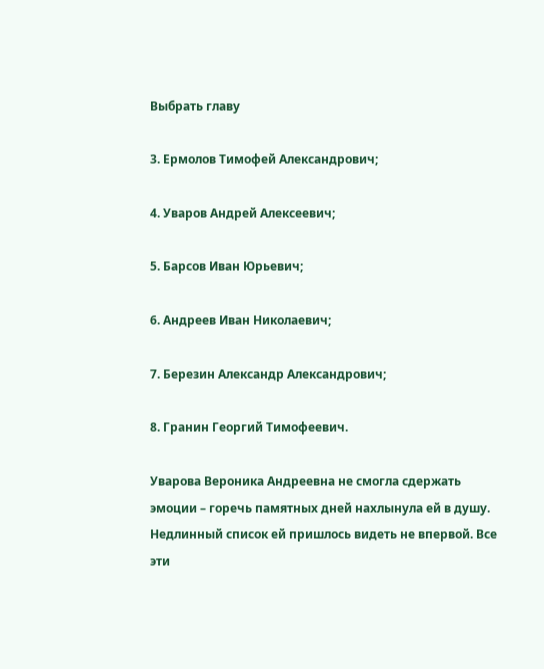Выбрать главу

3. Ермолов Тимофей Александрович;

4. Уваров Андрей Алексеевич;

5. Барсов Иван Юрьевич;

6. Андреев Иван Николаевич;

7. Березин Александр Александрович;

8. Гранин Георгий Тимофеевич.

Уварова Вероника Андреевна не смогла сдержать эмоции – горечь памятных дней нахлынула ей в душу. Недлинный список ей пришлось видеть не впервой. Все эти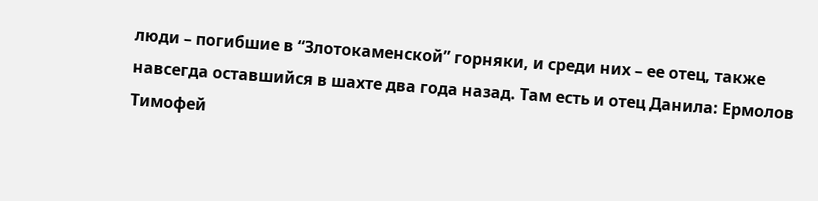люди – погибшие в “Злотокаменской” горняки, и среди них – ее отец, также навсегда оставшийся в шахте два года назад. Там есть и отец Данила: Ермолов Тимофей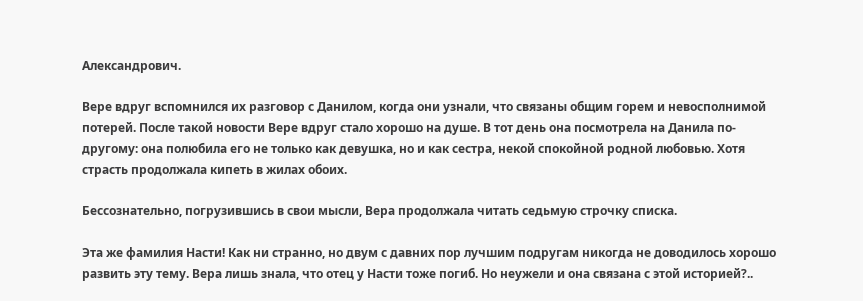Александрович.

Вере вдруг вспомнился их разговор с Данилом, когда они узнали, что связаны общим горем и невосполнимой потерей. После такой новости Вере вдруг стало хорошо на душе. В тот день она посмотрела на Данила по-другому: она полюбила его не только как девушка, но и как сестра, некой спокойной родной любовью. Хотя страсть продолжала кипеть в жилах обоих.

Бессознательно, погрузившись в свои мысли, Вера продолжала читать седьмую строчку списка.

Эта же фамилия Насти! Как ни странно, но двум с давних пор лучшим подругам никогда не доводилось хорошо развить эту тему. Вера лишь знала, что отец у Насти тоже погиб. Но неужели и она связана с этой историей?..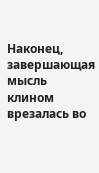Наконец, завершающая мысль клином врезалась во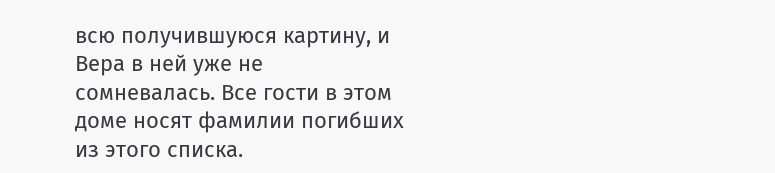всю получившуюся картину, и Вера в ней уже не сомневалась. Все гости в этом доме носят фамилии погибших из этого списка.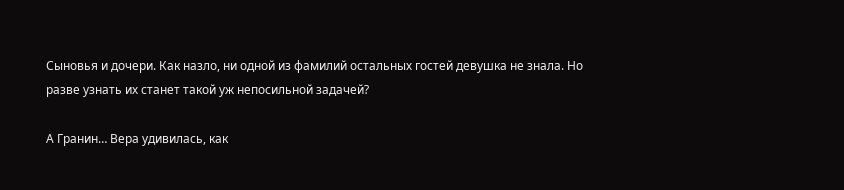Сыновья и дочери. Как назло, ни одной из фамилий остальных гостей девушка не знала. Но разве узнать их станет такой уж непосильной задачей?

А Гранин… Вера удивилась, как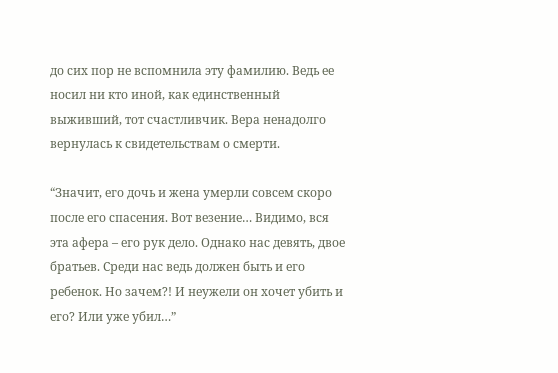до сих пор не вспомнила эту фамилию. Ведь ее носил ни кто иной, как единственный выживший, тот счастливчик. Вера ненадолго вернулась к свидетельствам о смерти.

“Значит, его дочь и жена умерли совсем скоро после его спасения. Вот везение… Видимо, вся эта афера – его рук дело. Однако нас девять, двое братьев. Среди нас ведь должен быть и его ребенок. Но зачем?! И неужели он хочет убить и его? Или уже убил…”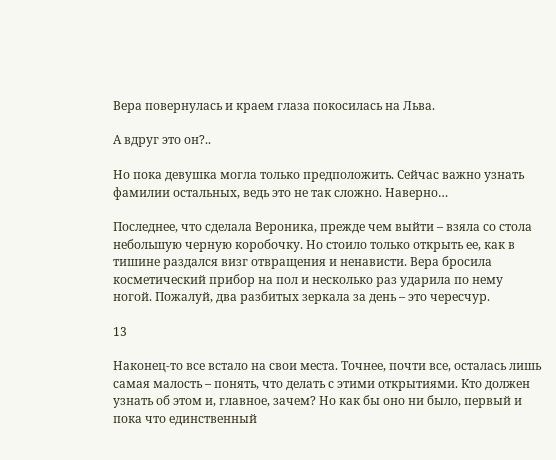Вера повернулась и краем глаза покосилась на Льва.

А вдруг это он?..

Но пока девушка могла только предположить. Сейчас важно узнать фамилии остальных, ведь это не так сложно. Наверно…

Последнее, что сделала Вероника, прежде чем выйти – взяла со стола небольшую черную коробочку. Но стоило только открыть ее, как в тишине раздался визг отвращения и ненависти. Вера бросила косметический прибор на пол и несколько раз ударила по нему ногой. Пожалуй, два разбитых зеркала за день – это чересчур.

13

Наконец-то все встало на свои места. Точнее, почти все, осталась лишь самая малость – понять, что делать с этими открытиями. Кто должен узнать об этом и, главное, зачем? Но как бы оно ни было, первый и пока что единственный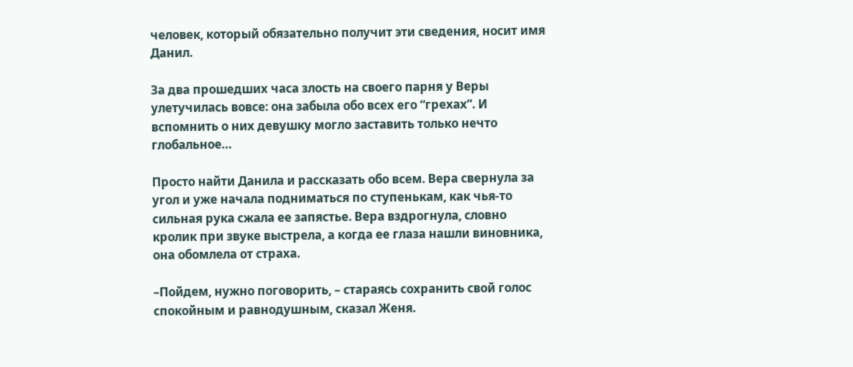человек, который обязательно получит эти сведения, носит имя Данил.

За два прошедших часа злость на своего парня у Веры улетучилась вовсе: она забыла обо всех его “грехах”. И вспомнить о них девушку могло заставить только нечто глобальное…

Просто найти Данила и рассказать обо всем. Вера свернула за угол и уже начала подниматься по ступенькам, как чья-то сильная рука сжала ее запястье. Вера вздрогнула, словно кролик при звуке выстрела, а когда ее глаза нашли виновника, она обомлела от страха.

–Пойдем, нужно поговорить, – стараясь сохранить свой голос спокойным и равнодушным, сказал Женя.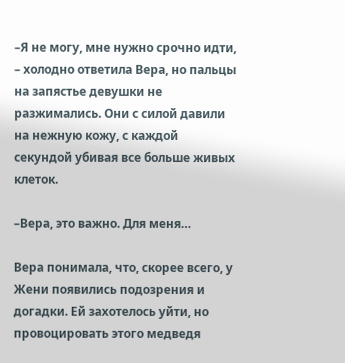–Я не могу, мне нужно срочно идти, – холодно ответила Вера, но пальцы на запястье девушки не разжимались. Они с силой давили на нежную кожу, с каждой секундой убивая все больше живых клеток.

–Вера, это важно. Для меня…

Вера понимала, что, скорее всего, у Жени появились подозрения и догадки. Ей захотелось уйти, но провоцировать этого медведя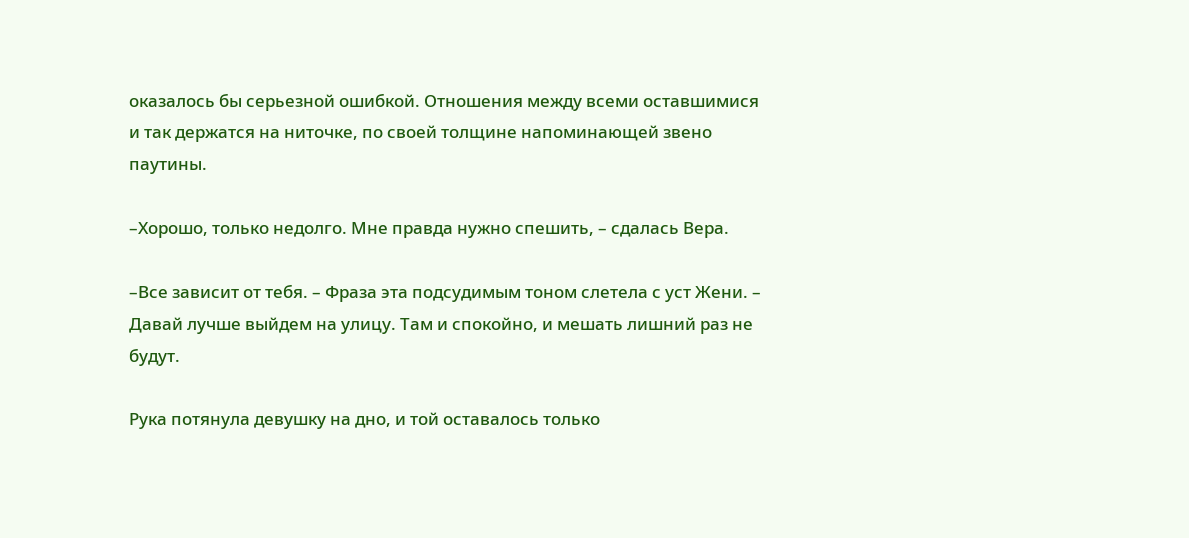оказалось бы серьезной ошибкой. Отношения между всеми оставшимися и так держатся на ниточке, по своей толщине напоминающей звено паутины.

–Хорошо, только недолго. Мне правда нужно спешить, – сдалась Вера.

–Все зависит от тебя. – Фраза эта подсудимым тоном слетела с уст Жени. – Давай лучше выйдем на улицу. Там и спокойно, и мешать лишний раз не будут.

Рука потянула девушку на дно, и той оставалось только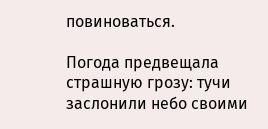повиноваться.

Погода предвещала страшную грозу: тучи заслонили небо своими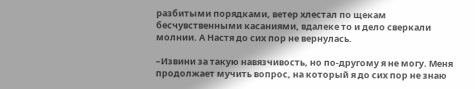разбитыми порядками, ветер хлестал по щекам бесчувственными касаниями, вдалеке то и дело сверкали молнии. А Настя до сих пор не вернулась.

–Извини за такую навязчивость, но по-другому я не могу. Меня продолжает мучить вопрос, на который я до сих пор не знаю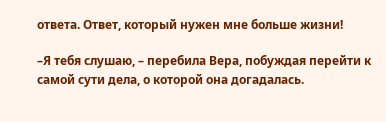ответа. Ответ, который нужен мне больше жизни!

–Я тебя слушаю, – перебила Вера, побуждая перейти к самой сути дела, о которой она догадалась.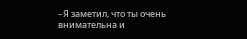–Я заметил, что ты очень внимательна и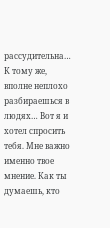рассудительна… К тому же, вполне неплохо разбираешься в людях… Вот я и хотел спросить тебя. Мне важно именно твое мнение. Как ты думаешь, кто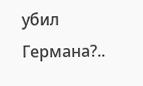убил Германа?..